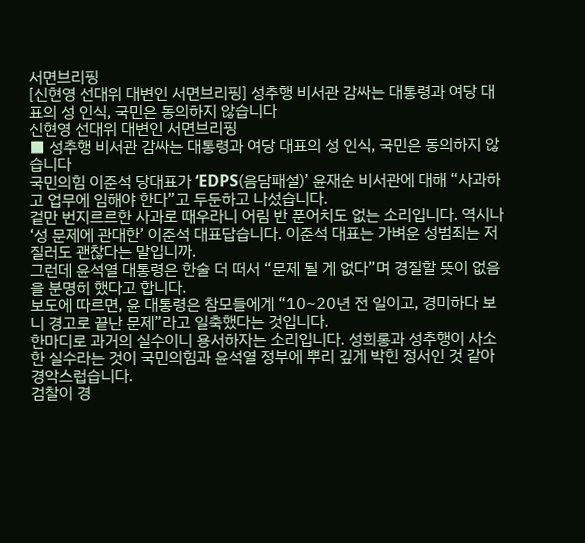서면브리핑
[신현영 선대위 대변인 서면브리핑] 성추행 비서관 감싸는 대통령과 여당 대표의 성 인식, 국민은 동의하지 않습니다
신현영 선대위 대변인 서면브리핑
■ 성추행 비서관 감싸는 대통령과 여당 대표의 성 인식, 국민은 동의하지 않습니다
국민의힘 이준석 당대표가 ‘EDPS(음담패설)’ 윤재순 비서관에 대해 “사과하고 업무에 임해야 한다”고 두둔하고 나섰습니다.
겉만 번지르르한 사과로 때우라니 어림 반 푼어치도 없는 소리입니다. 역시나 ‘성 문제에 관대한’ 이준석 대표답습니다. 이준석 대표는 가벼운 성범죄는 저질러도 괜찮다는 말입니까.
그런데 윤석열 대통령은 한술 더 떠서 “문제 될 게 없다”며 경질할 뜻이 없음을 분명히 했다고 합니다.
보도에 따르면, 윤 대통령은 참모들에게 “10~20년 전 일이고, 경미하다 보니 경고로 끝난 문제”라고 일축했다는 것입니다.
한마디로 과거의 실수이니 용서하자는 소리입니다. 성희롱과 성추행이 사소한 실수라는 것이 국민의힘과 윤석열 정부에 뿌리 깊게 박힌 정서인 것 같아 경악스럽습니다.
검찰이 경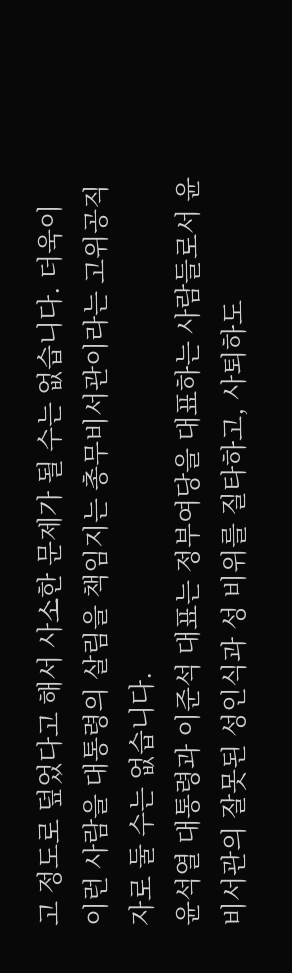고 정도로 덮었다고 해서 사소한 문제가 될 수는 없습니다. 더욱이 이런 사람을 대통령의 살림을 책임지는 총무비서관이라는 고위공직자로 둘 수는 없습니다.
윤석열 대통령과 이준석 대표는 정부여당을 대표하는 사람들로서 윤 비서관의 잘못된 성인식과 성 비위를 질타하고, 사퇴하도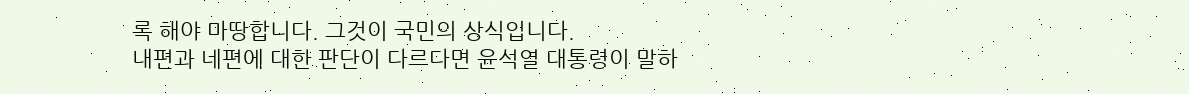록 해야 마땅합니다. 그것이 국민의 상식입니다.
내편과 네편에 대한 판단이 다르다면 윤석열 대통령이 말하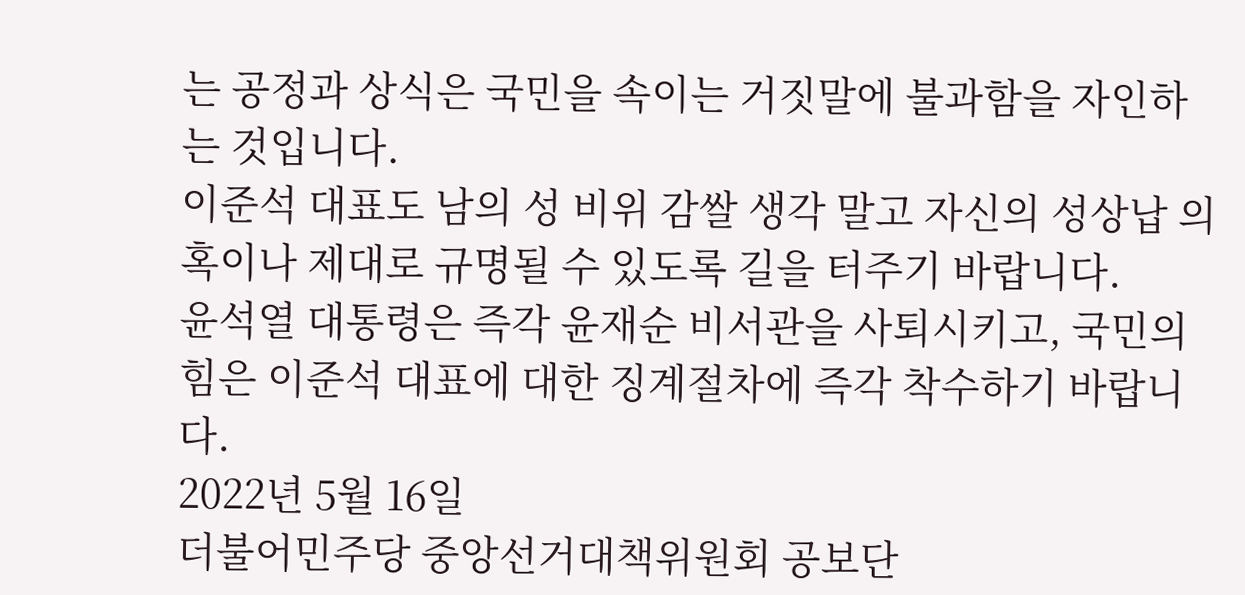는 공정과 상식은 국민을 속이는 거짓말에 불과함을 자인하는 것입니다.
이준석 대표도 남의 성 비위 감쌀 생각 말고 자신의 성상납 의혹이나 제대로 규명될 수 있도록 길을 터주기 바랍니다.
윤석열 대통령은 즉각 윤재순 비서관을 사퇴시키고, 국민의힘은 이준석 대표에 대한 징계절차에 즉각 착수하기 바랍니다.
2022년 5월 16일
더불어민주당 중앙선거대책위원회 공보단